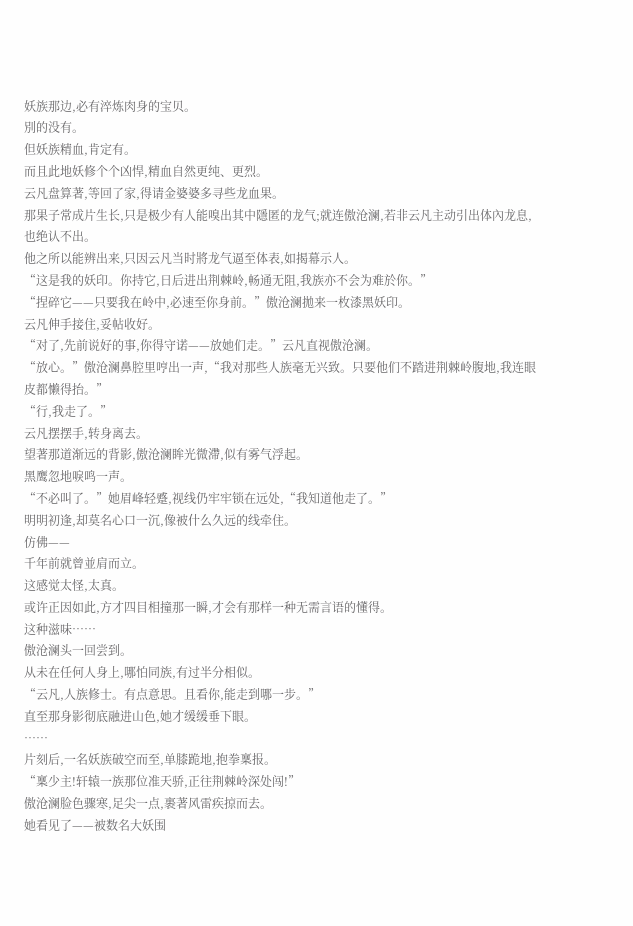妖族那边,必有淬炼肉身的宝贝。
別的没有。
但妖族精血,肯定有。
而且此地妖修个个凶悍,精血自然更纯、更烈。
云凡盘算著,等回了家,得请金婆婆多寻些龙血果。
那果子常成片生长,只是极少有人能嗅出其中隱匿的龙气;就连傲沧澜,若非云凡主动引出体內龙息,也绝认不出。
他之所以能辨出来,只因云凡当时將龙气逼至体表,如揭幕示人。
“这是我的妖印。你持它,日后进出荆棘岭,畅通无阻,我族亦不会为难於你。”
“捏碎它——只要我在岭中,必速至你身前。”傲沧澜拋来一枚漆黑妖印。
云凡伸手接住,妥帖收好。
“对了,先前说好的事,你得守诺——放她们走。”云凡直视傲沧澜。
“放心。”傲沧澜鼻腔里哼出一声,“我对那些人族毫无兴致。只要他们不踏进荆棘岭腹地,我连眼皮都懒得抬。”
“行,我走了。”
云凡摆摆手,转身离去。
望著那道渐远的背影,傲沧澜眸光微滯,似有雾气浮起。
黑鹰忽地唳鸣一声。
“不必叫了。”她眉峰轻蹙,视线仍牢牢锁在远处,“我知道他走了。”
明明初逢,却莫名心口一沉,像被什么久远的线牵住。
仿佛——
千年前就曾並肩而立。
这感觉太怪,太真。
或许正因如此,方才四目相撞那一瞬,才会有那样一种无需言语的懂得。
这种滋味……
傲沧澜头一回尝到。
从未在任何人身上,哪怕同族,有过半分相似。
“云凡,人族修士。有点意思。且看你,能走到哪一步。”
直至那身影彻底融进山色,她才缓缓垂下眼。
……
片刻后,一名妖族破空而至,单膝跪地,抱拳稟报。
“稟少主!轩辕一族那位准天骄,正往荆棘岭深处闯!”
傲沧澜脸色骤寒,足尖一点,裹著风雷疾掠而去。
她看见了——被数名大妖围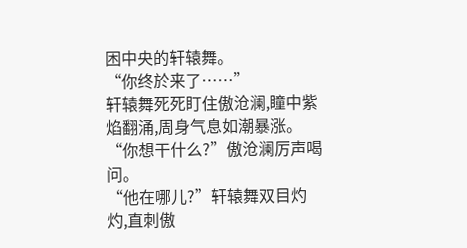困中央的轩辕舞。
“你终於来了……”
轩辕舞死死盯住傲沧澜,瞳中紫焰翻涌,周身气息如潮暴涨。
“你想干什么?”傲沧澜厉声喝问。
“他在哪儿?”轩辕舞双目灼灼,直刺傲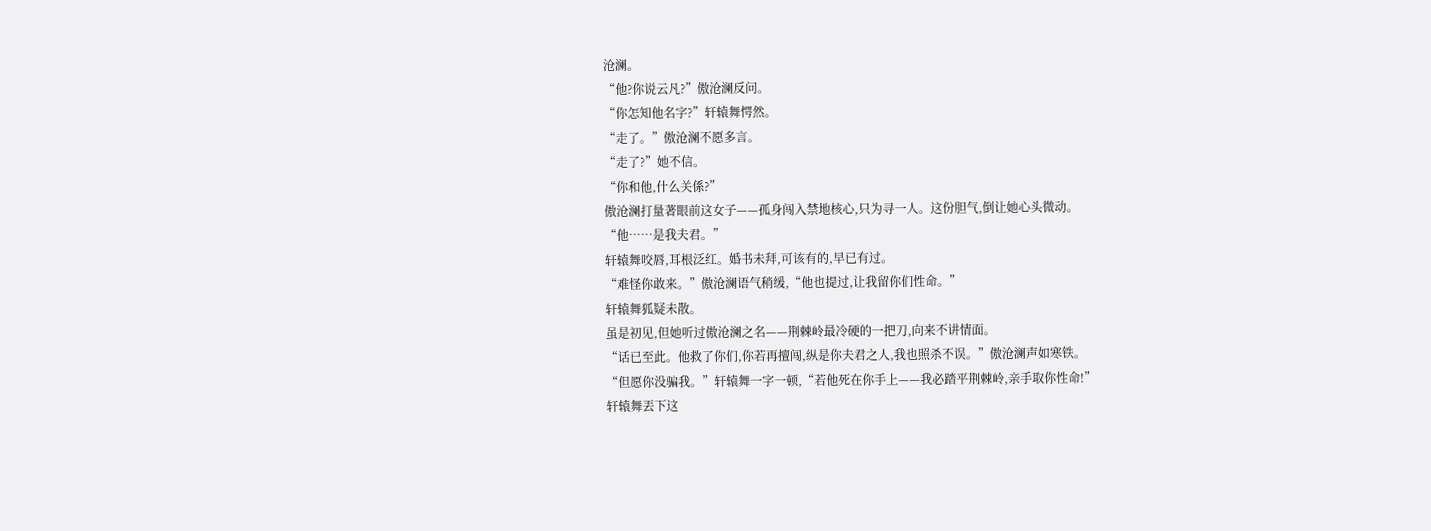沧澜。
“他?你说云凡?”傲沧澜反问。
“你怎知他名字?”轩辕舞愕然。
“走了。”傲沧澜不愿多言。
“走了?”她不信。
“你和他,什么关係?”
傲沧澜打量著眼前这女子——孤身闯入禁地核心,只为寻一人。这份胆气,倒让她心头微动。
“他……是我夫君。”
轩辕舞咬唇,耳根泛红。婚书未拜,可该有的,早已有过。
“难怪你敢来。”傲沧澜语气稍缓,“他也提过,让我留你们性命。”
轩辕舞狐疑未散。
虽是初见,但她听过傲沧澜之名——荆棘岭最冷硬的一把刀,向来不讲情面。
“话已至此。他救了你们,你若再擅闯,纵是你夫君之人,我也照杀不误。”傲沧澜声如寒铁。
“但愿你没骗我。”轩辕舞一字一顿,“若他死在你手上——我必踏平荆棘岭,亲手取你性命!”
轩辕舞丟下这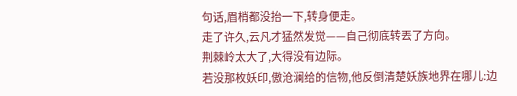句话,眉梢都没抬一下,转身便走。
走了许久,云凡才猛然发觉——自己彻底转丟了方向。
荆棘岭太大了,大得没有边际。
若没那枚妖印,傲沧澜给的信物,他反倒清楚妖族地界在哪儿:边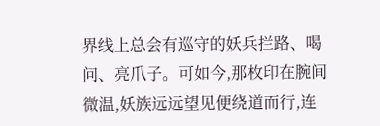界线上总会有巡守的妖兵拦路、喝问、亮爪子。可如今,那枚印在腕间微温,妖族远远望见便绕道而行,连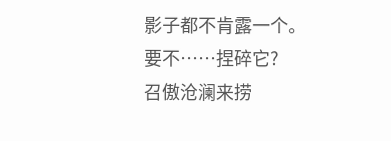影子都不肯露一个。
要不……捏碎它?
召傲沧澜来捞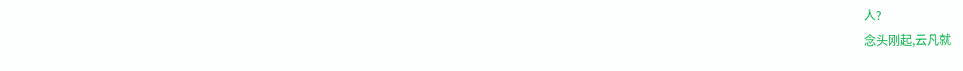人?
念头刚起,云凡就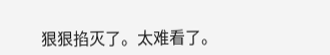狠狠掐灭了。太难看了。